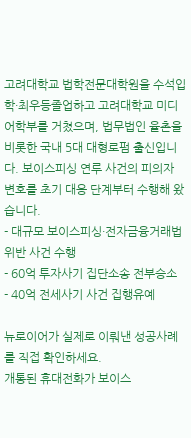고려대학교 법학전문대학원을 수석입학·최우등졸업하고 고려대학교 미디어학부를 거쳤으며, 법무법인 율촌을 비롯한 국내 5대 대형로펌 출신입니다. 보이스피싱 연루 사건의 피의자 변호를 초기 대응 단계부터 수행해 왔습니다.
- 대규모 보이스피싱·전자금융거래법위반 사건 수행
- 60억 투자사기 집단소송 전부승소
- 40억 전세사기 사건 집행유예

뉴로이어가 실제로 이뤄낸 성공사례를 직접 확인하세요.
개통된 휴대전화가 보이스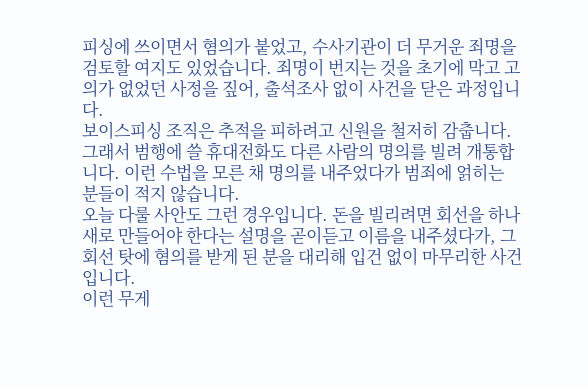피싱에 쓰이면서 혐의가 붙었고, 수사기관이 더 무거운 죄명을 검토할 여지도 있었습니다. 죄명이 번지는 것을 초기에 막고 고의가 없었던 사정을 짚어, 출석조사 없이 사건을 닫은 과정입니다.
보이스피싱 조직은 추적을 피하려고 신원을 철저히 감춥니다. 그래서 범행에 쓸 휴대전화도 다른 사람의 명의를 빌려 개통합니다. 이런 수법을 모른 채 명의를 내주었다가 범죄에 얽히는 분들이 적지 않습니다.
오늘 다룰 사안도 그런 경우입니다. 돈을 빌리려면 회선을 하나 새로 만들어야 한다는 설명을 곧이듣고 이름을 내주셨다가, 그 회선 탓에 혐의를 받게 된 분을 대리해 입건 없이 마무리한 사건입니다.
이런 무게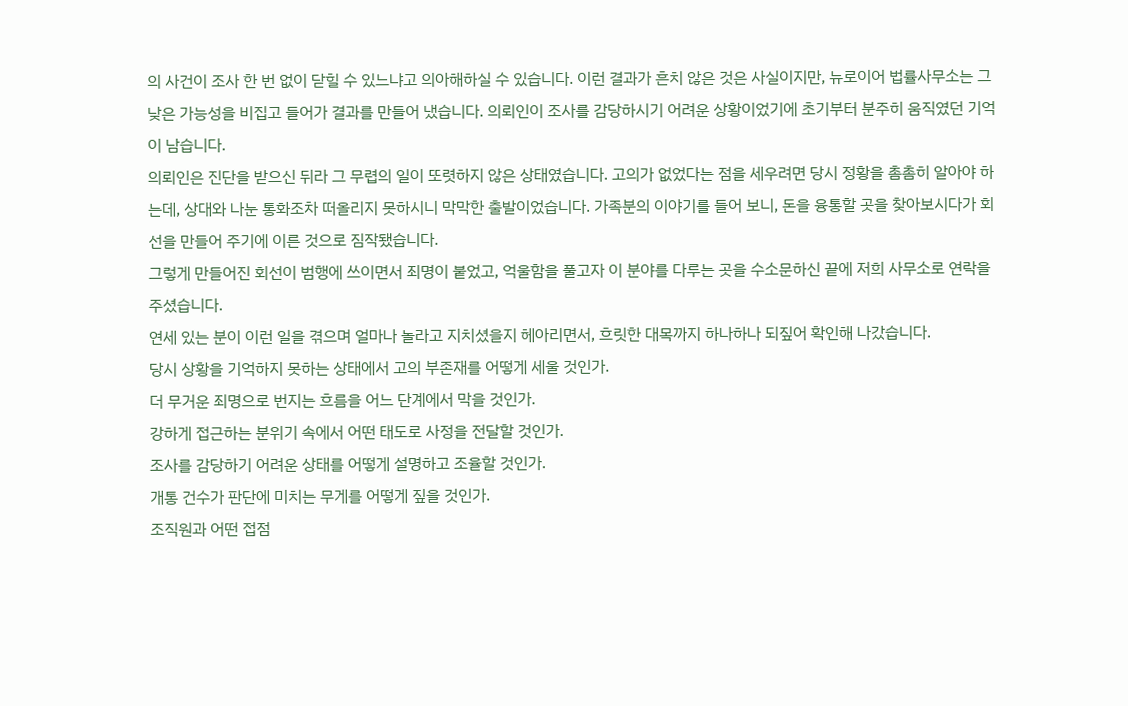의 사건이 조사 한 번 없이 닫힐 수 있느냐고 의아해하실 수 있습니다. 이런 결과가 흔치 않은 것은 사실이지만, 뉴로이어 법률사무소는 그 낮은 가능성을 비집고 들어가 결과를 만들어 냈습니다. 의뢰인이 조사를 감당하시기 어려운 상황이었기에 초기부터 분주히 움직였던 기억이 남습니다.
의뢰인은 진단을 받으신 뒤라 그 무렵의 일이 또렷하지 않은 상태였습니다. 고의가 없었다는 점을 세우려면 당시 정황을 촘촘히 알아야 하는데, 상대와 나눈 통화조차 떠올리지 못하시니 막막한 출발이었습니다. 가족분의 이야기를 들어 보니, 돈을 융통할 곳을 찾아보시다가 회선을 만들어 주기에 이른 것으로 짐작됐습니다.
그렇게 만들어진 회선이 범행에 쓰이면서 죄명이 붙었고, 억울함을 풀고자 이 분야를 다루는 곳을 수소문하신 끝에 저희 사무소로 연락을 주셨습니다.
연세 있는 분이 이런 일을 겪으며 얼마나 놀라고 지치셨을지 헤아리면서, 흐릿한 대목까지 하나하나 되짚어 확인해 나갔습니다.
당시 상황을 기억하지 못하는 상태에서 고의 부존재를 어떻게 세울 것인가.
더 무거운 죄명으로 번지는 흐름을 어느 단계에서 막을 것인가.
강하게 접근하는 분위기 속에서 어떤 태도로 사정을 전달할 것인가.
조사를 감당하기 어려운 상태를 어떻게 설명하고 조율할 것인가.
개통 건수가 판단에 미치는 무게를 어떻게 짚을 것인가.
조직원과 어떤 접점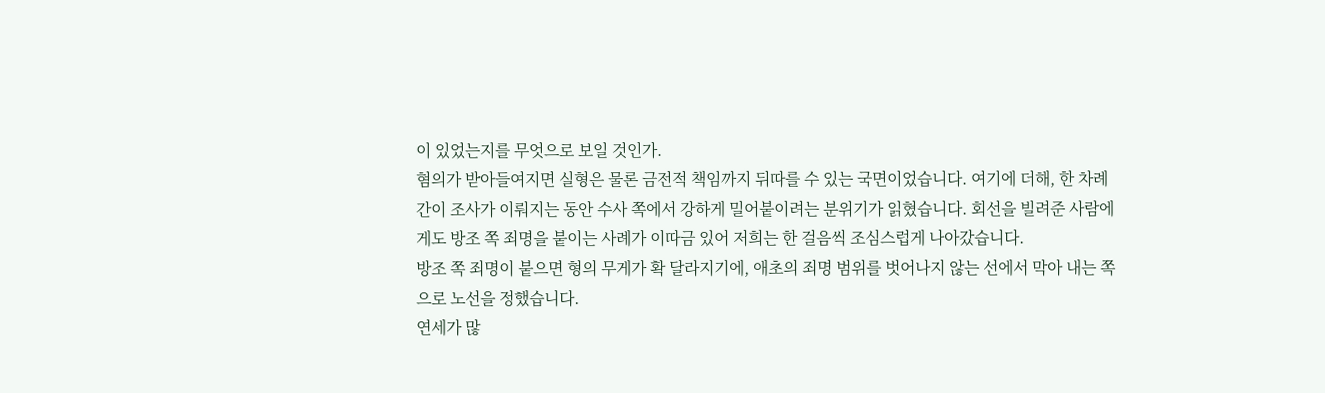이 있었는지를 무엇으로 보일 것인가.
혐의가 받아들여지면 실형은 물론 금전적 책임까지 뒤따를 수 있는 국면이었습니다. 여기에 더해, 한 차례 간이 조사가 이뤄지는 동안 수사 쪽에서 강하게 밀어붙이려는 분위기가 읽혔습니다. 회선을 빌려준 사람에게도 방조 쪽 죄명을 붙이는 사례가 이따금 있어 저희는 한 걸음씩 조심스럽게 나아갔습니다.
방조 쪽 죄명이 붙으면 형의 무게가 확 달라지기에, 애초의 죄명 범위를 벗어나지 않는 선에서 막아 내는 쪽으로 노선을 정했습니다.
연세가 많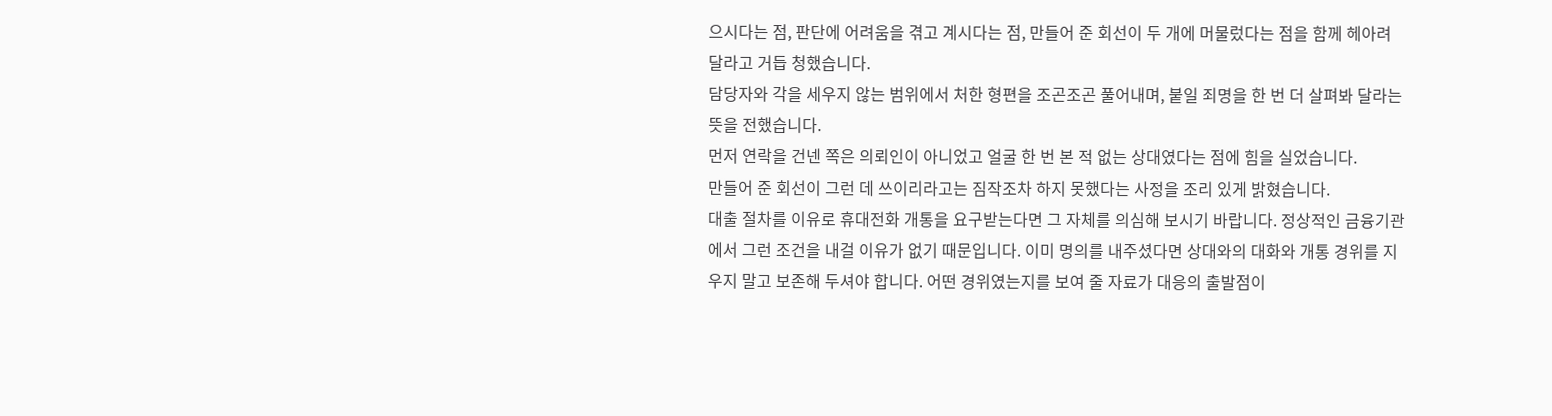으시다는 점, 판단에 어려움을 겪고 계시다는 점, 만들어 준 회선이 두 개에 머물렀다는 점을 함께 헤아려 달라고 거듭 청했습니다.
담당자와 각을 세우지 않는 범위에서 처한 형편을 조곤조곤 풀어내며, 붙일 죄명을 한 번 더 살펴봐 달라는 뜻을 전했습니다.
먼저 연락을 건넨 쪽은 의뢰인이 아니었고 얼굴 한 번 본 적 없는 상대였다는 점에 힘을 실었습니다.
만들어 준 회선이 그런 데 쓰이리라고는 짐작조차 하지 못했다는 사정을 조리 있게 밝혔습니다.
대출 절차를 이유로 휴대전화 개통을 요구받는다면 그 자체를 의심해 보시기 바랍니다. 정상적인 금융기관에서 그런 조건을 내걸 이유가 없기 때문입니다. 이미 명의를 내주셨다면 상대와의 대화와 개통 경위를 지우지 말고 보존해 두셔야 합니다. 어떤 경위였는지를 보여 줄 자료가 대응의 출발점이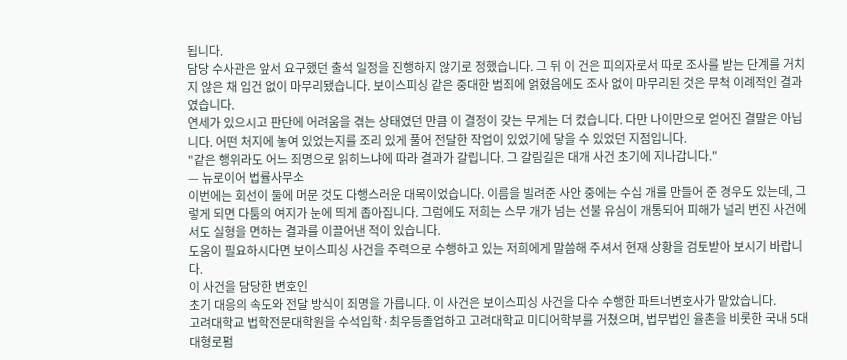됩니다.
담당 수사관은 앞서 요구했던 출석 일정을 진행하지 않기로 정했습니다. 그 뒤 이 건은 피의자로서 따로 조사를 받는 단계를 거치지 않은 채 입건 없이 마무리됐습니다. 보이스피싱 같은 중대한 범죄에 얽혔음에도 조사 없이 마무리된 것은 무척 이례적인 결과였습니다.
연세가 있으시고 판단에 어려움을 겪는 상태였던 만큼 이 결정이 갖는 무게는 더 컸습니다. 다만 나이만으로 얻어진 결말은 아닙니다. 어떤 처지에 놓여 있었는지를 조리 있게 풀어 전달한 작업이 있었기에 닿을 수 있었던 지점입니다.
"같은 행위라도 어느 죄명으로 읽히느냐에 따라 결과가 갈립니다. 그 갈림길은 대개 사건 초기에 지나갑니다."
— 뉴로이어 법률사무소
이번에는 회선이 둘에 머문 것도 다행스러운 대목이었습니다. 이름을 빌려준 사안 중에는 수십 개를 만들어 준 경우도 있는데, 그렇게 되면 다툼의 여지가 눈에 띄게 좁아집니다. 그럼에도 저희는 스무 개가 넘는 선불 유심이 개통되어 피해가 널리 번진 사건에서도 실형을 면하는 결과를 이끌어낸 적이 있습니다.
도움이 필요하시다면 보이스피싱 사건을 주력으로 수행하고 있는 저희에게 말씀해 주셔서 현재 상황을 검토받아 보시기 바랍니다.
이 사건을 담당한 변호인
초기 대응의 속도와 전달 방식이 죄명을 가릅니다. 이 사건은 보이스피싱 사건을 다수 수행한 파트너변호사가 맡았습니다.
고려대학교 법학전문대학원을 수석입학·최우등졸업하고 고려대학교 미디어학부를 거쳤으며, 법무법인 율촌을 비롯한 국내 5대 대형로펌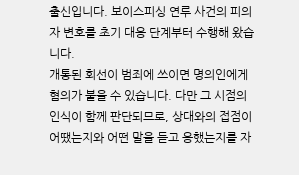출신입니다. 보이스피싱 연루 사건의 피의자 변호를 초기 대응 단계부터 수행해 왔습니다.
개통된 회선이 범죄에 쓰이면 명의인에게 혐의가 붙을 수 있습니다. 다만 그 시점의 인식이 함께 판단되므로, 상대와의 접점이 어땠는지와 어떤 말을 듣고 응했는지를 자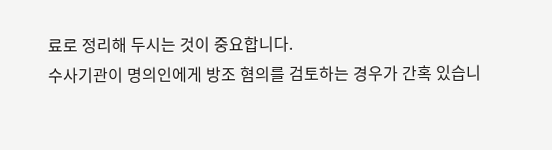료로 정리해 두시는 것이 중요합니다.
수사기관이 명의인에게 방조 혐의를 검토하는 경우가 간혹 있습니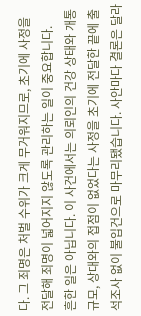다. 그 죄명은 처벌 수위가 크게 무거워지므로, 초기에 사정을 전달해 죄명이 넓어지지 않도록 관리하는 일이 중요합니다.
흔한 일은 아닙니다. 이 사건에서는 의뢰인의 건강 상태와 개통 규모, 상대와의 접점이 없었다는 사정을 초기에 전달한 끝에 출석조사 없이 불입건으로 마무리됐습니다. 사안마다 결론은 달라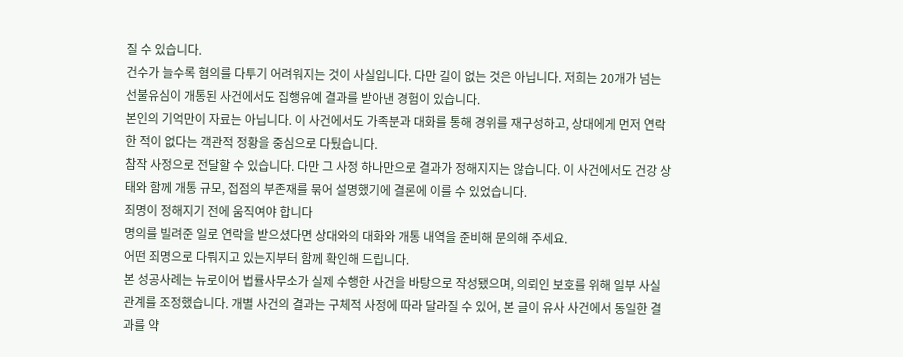질 수 있습니다.
건수가 늘수록 혐의를 다투기 어려워지는 것이 사실입니다. 다만 길이 없는 것은 아닙니다. 저희는 20개가 넘는 선불유심이 개통된 사건에서도 집행유예 결과를 받아낸 경험이 있습니다.
본인의 기억만이 자료는 아닙니다. 이 사건에서도 가족분과 대화를 통해 경위를 재구성하고, 상대에게 먼저 연락한 적이 없다는 객관적 정황을 중심으로 다퉜습니다.
참작 사정으로 전달할 수 있습니다. 다만 그 사정 하나만으로 결과가 정해지지는 않습니다. 이 사건에서도 건강 상태와 함께 개통 규모, 접점의 부존재를 묶어 설명했기에 결론에 이를 수 있었습니다.
죄명이 정해지기 전에 움직여야 합니다
명의를 빌려준 일로 연락을 받으셨다면 상대와의 대화와 개통 내역을 준비해 문의해 주세요.
어떤 죄명으로 다뤄지고 있는지부터 함께 확인해 드립니다.
본 성공사례는 뉴로이어 법률사무소가 실제 수행한 사건을 바탕으로 작성됐으며, 의뢰인 보호를 위해 일부 사실관계를 조정했습니다. 개별 사건의 결과는 구체적 사정에 따라 달라질 수 있어, 본 글이 유사 사건에서 동일한 결과를 약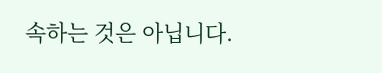속하는 것은 아닙니다.